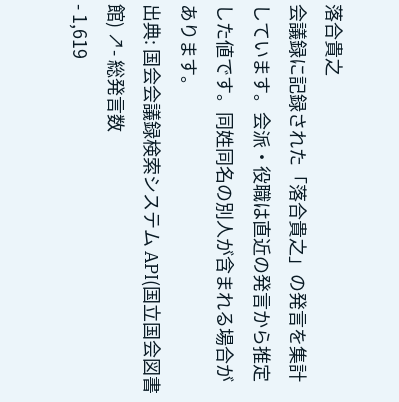落合貴之
会議録に記録された「落合貴之」の発言を集計しています。会派・役職は直近の発言から推定した値です。同姓同名の別人が含まれる場合があります。
出典: 国会会議録検索システム API(国立国会図書館) ↗- 総発言数
- 1,619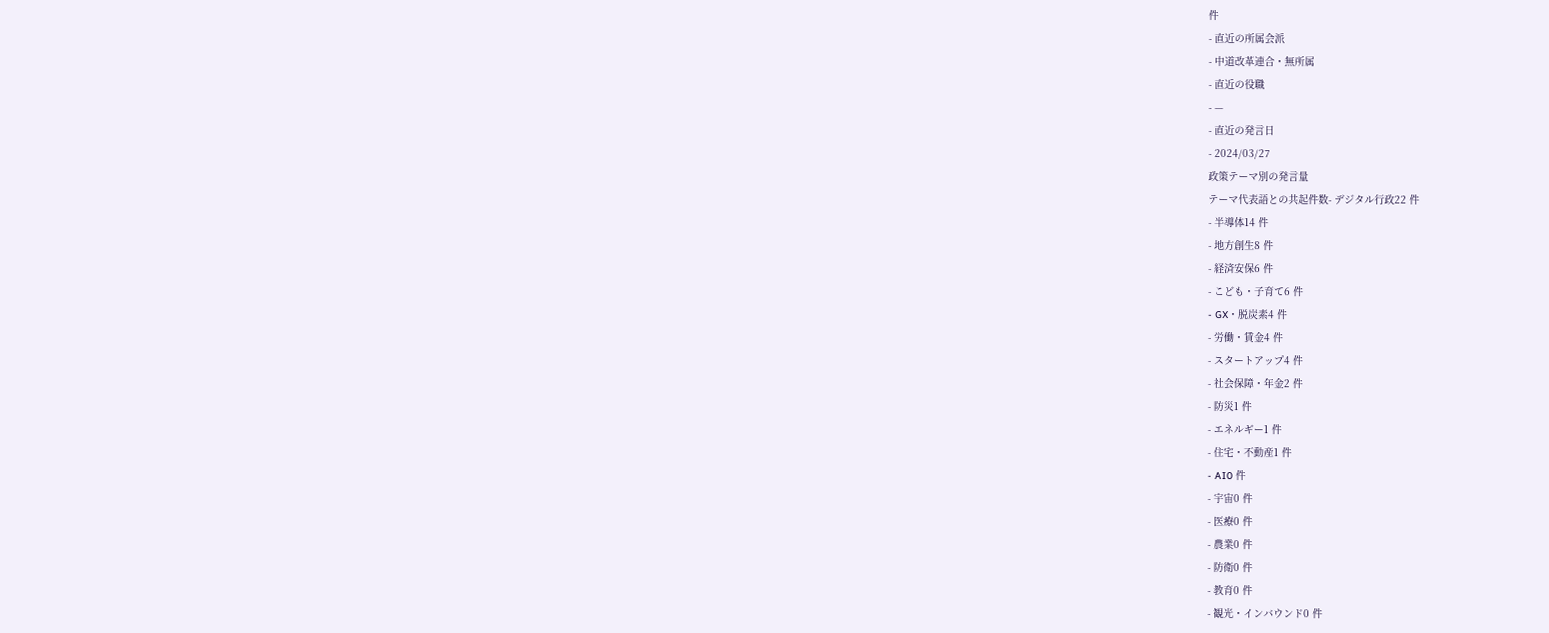件
- 直近の所属会派
- 中道改革連合・無所属
- 直近の役職
- —
- 直近の発言日
- 2024/03/27
政策テーマ別の発言量
テーマ代表語との共起件数- デジタル行政22 件
- 半導体14 件
- 地方創生8 件
- 経済安保6 件
- こども・子育て6 件
- GX・脱炭素4 件
- 労働・賃金4 件
- スタートアップ4 件
- 社会保障・年金2 件
- 防災1 件
- エネルギー1 件
- 住宅・不動産1 件
- AI0 件
- 宇宙0 件
- 医療0 件
- 農業0 件
- 防衛0 件
- 教育0 件
- 観光・インバウンド0 件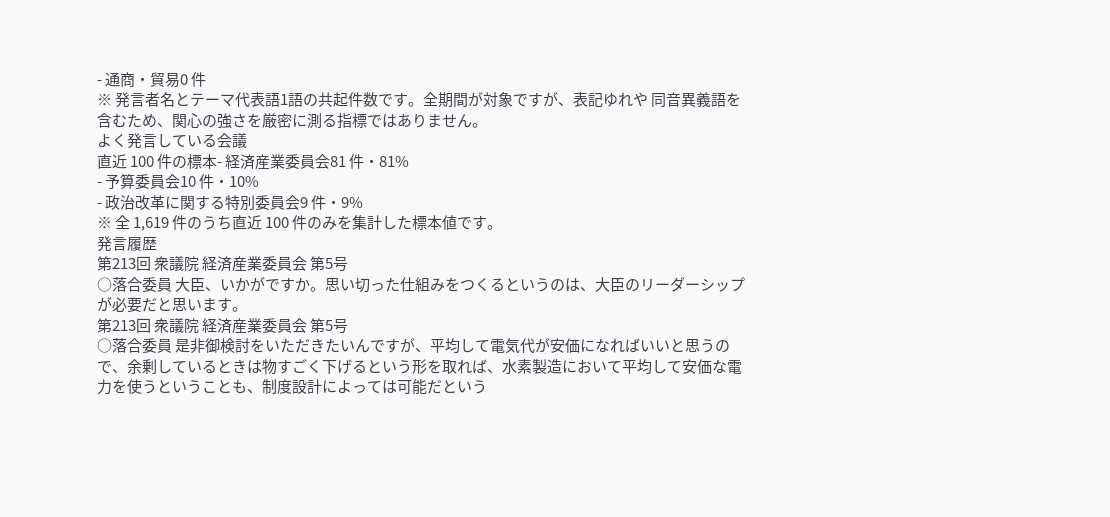- 通商・貿易0 件
※ 発言者名とテーマ代表語1語の共起件数です。全期間が対象ですが、表記ゆれや 同音異義語を含むため、関心の強さを厳密に測る指標ではありません。
よく発言している会議
直近 100 件の標本- 経済産業委員会81 件・81%
- 予算委員会10 件・10%
- 政治改革に関する特別委員会9 件・9%
※ 全 1,619 件のうち直近 100 件のみを集計した標本値です。
発言履歴
第213回 衆議院 経済産業委員会 第5号
○落合委員 大臣、いかがですか。思い切った仕組みをつくるというのは、大臣のリーダーシップが必要だと思います。
第213回 衆議院 経済産業委員会 第5号
○落合委員 是非御検討をいただきたいんですが、平均して電気代が安価になればいいと思うので、余剰しているときは物すごく下げるという形を取れば、水素製造において平均して安価な電力を使うということも、制度設計によっては可能だという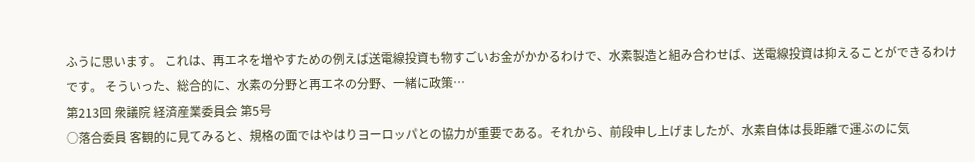ふうに思います。 これは、再エネを増やすための例えば送電線投資も物すごいお金がかかるわけで、水素製造と組み合わせば、送電線投資は抑えることができるわけです。 そういった、総合的に、水素の分野と再エネの分野、一緒に政策…
第213回 衆議院 経済産業委員会 第5号
○落合委員 客観的に見てみると、規格の面ではやはりヨーロッパとの協力が重要である。それから、前段申し上げましたが、水素自体は長距離で運ぶのに気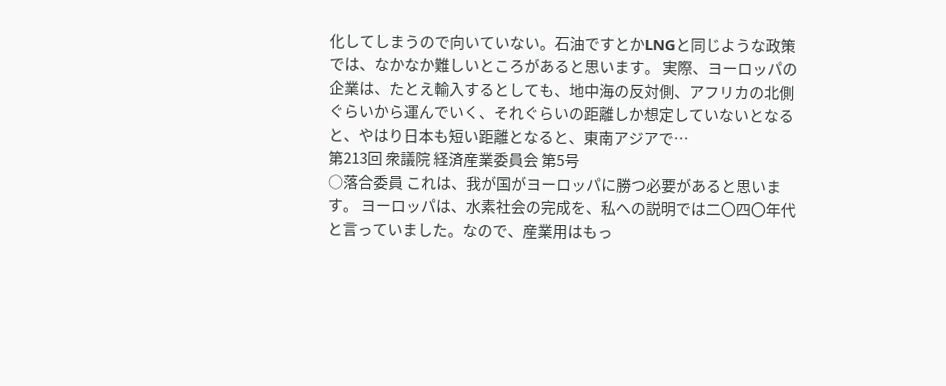化してしまうので向いていない。石油ですとかLNGと同じような政策では、なかなか難しいところがあると思います。 実際、ヨーロッパの企業は、たとえ輸入するとしても、地中海の反対側、アフリカの北側ぐらいから運んでいく、それぐらいの距離しか想定していないとなると、やはり日本も短い距離となると、東南アジアで…
第213回 衆議院 経済産業委員会 第5号
○落合委員 これは、我が国がヨーロッパに勝つ必要があると思います。 ヨーロッパは、水素社会の完成を、私への説明では二〇四〇年代と言っていました。なので、産業用はもっ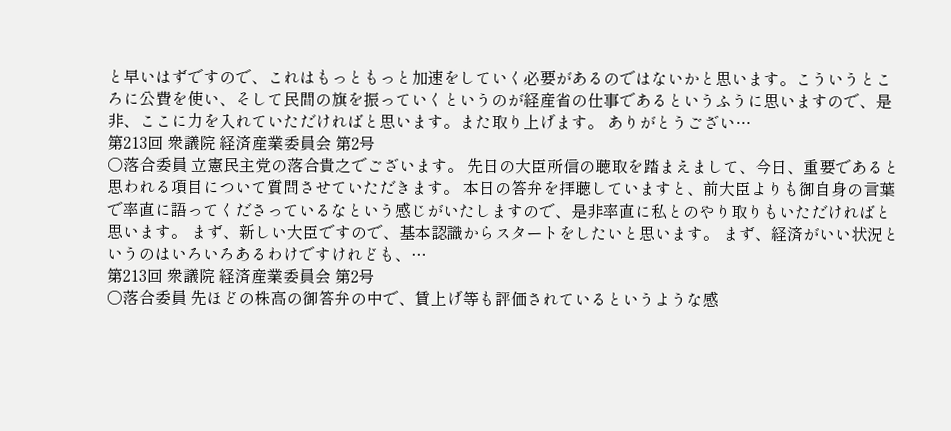と早いはずですので、これはもっともっと加速をしていく必要があるのではないかと思います。こういうところに公費を使い、そして民間の旗を振っていくというのが経産省の仕事であるというふうに思いますので、是非、ここに力を入れていただければと思います。また取り上げます。 ありがとうござい…
第213回 衆議院 経済産業委員会 第2号
○落合委員 立憲民主党の落合貴之でございます。 先日の大臣所信の聴取を踏まえまして、今日、重要であると思われる項目について質問させていただきます。 本日の答弁を拝聴していますと、前大臣よりも御自身の言葉で率直に語ってくださっているなという感じがいたしますので、是非率直に私とのやり取りもいただければと思います。 まず、新しい大臣ですので、基本認識からスタートをしたいと思います。 まず、経済がいい状況というのはいろいろあるわけですけれども、…
第213回 衆議院 経済産業委員会 第2号
○落合委員 先ほどの株高の御答弁の中で、賃上げ等も評価されているというような感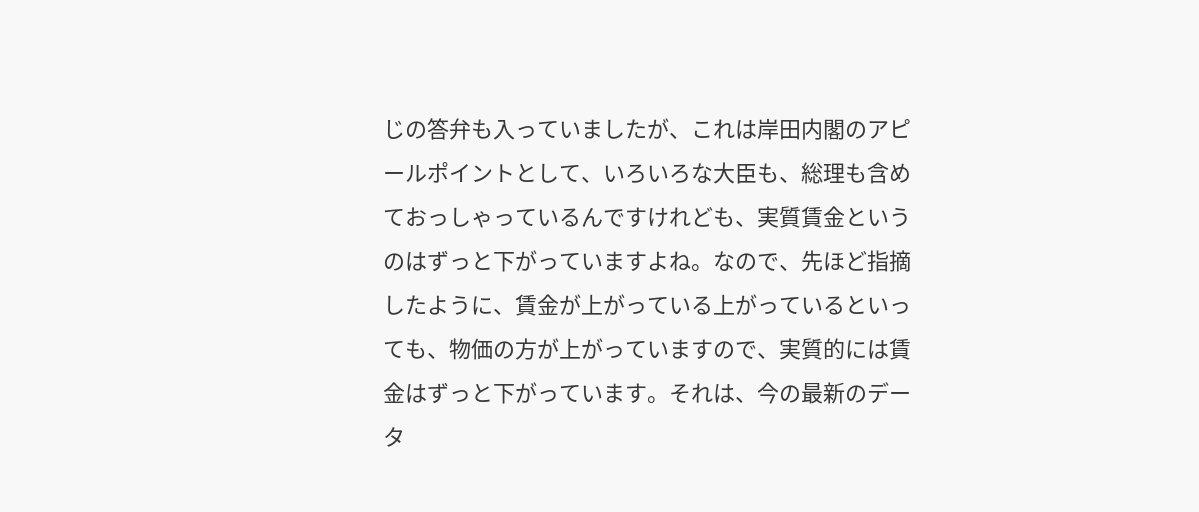じの答弁も入っていましたが、これは岸田内閣のアピールポイントとして、いろいろな大臣も、総理も含めておっしゃっているんですけれども、実質賃金というのはずっと下がっていますよね。なので、先ほど指摘したように、賃金が上がっている上がっているといっても、物価の方が上がっていますので、実質的には賃金はずっと下がっています。それは、今の最新のデータ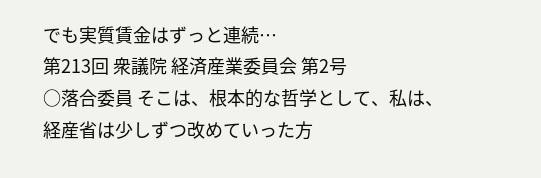でも実質賃金はずっと連続…
第213回 衆議院 経済産業委員会 第2号
○落合委員 そこは、根本的な哲学として、私は、経産省は少しずつ改めていった方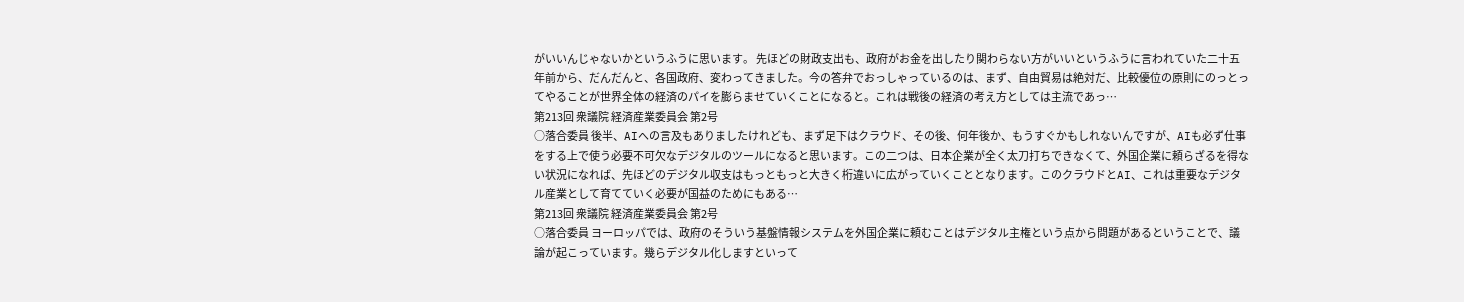がいいんじゃないかというふうに思います。 先ほどの財政支出も、政府がお金を出したり関わらない方がいいというふうに言われていた二十五年前から、だんだんと、各国政府、変わってきました。今の答弁でおっしゃっているのは、まず、自由貿易は絶対だ、比較優位の原則にのっとってやることが世界全体の経済のパイを膨らませていくことになると。これは戦後の経済の考え方としては主流であっ…
第213回 衆議院 経済産業委員会 第2号
○落合委員 後半、AIへの言及もありましたけれども、まず足下はクラウド、その後、何年後か、もうすぐかもしれないんですが、AIも必ず仕事をする上で使う必要不可欠なデジタルのツールになると思います。この二つは、日本企業が全く太刀打ちできなくて、外国企業に頼らざるを得ない状況になれば、先ほどのデジタル収支はもっともっと大きく桁違いに広がっていくこととなります。このクラウドとAI、これは重要なデジタル産業として育てていく必要が国益のためにもある…
第213回 衆議院 経済産業委員会 第2号
○落合委員 ヨーロッパでは、政府のそういう基盤情報システムを外国企業に頼むことはデジタル主権という点から問題があるということで、議論が起こっています。幾らデジタル化しますといって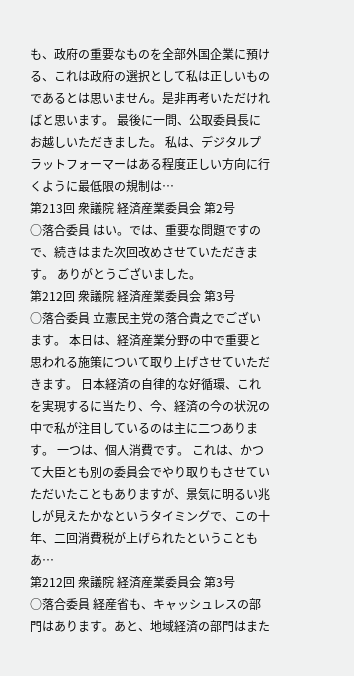も、政府の重要なものを全部外国企業に預ける、これは政府の選択として私は正しいものであるとは思いません。是非再考いただければと思います。 最後に一問、公取委員長にお越しいただきました。 私は、デジタルプラットフォーマーはある程度正しい方向に行くように最低限の規制は…
第213回 衆議院 経済産業委員会 第2号
○落合委員 はい。では、重要な問題ですので、続きはまた次回改めさせていただきます。 ありがとうございました。
第212回 衆議院 経済産業委員会 第3号
○落合委員 立憲民主党の落合貴之でございます。 本日は、経済産業分野の中で重要と思われる施策について取り上げさせていただきます。 日本経済の自律的な好循環、これを実現するに当たり、今、経済の今の状況の中で私が注目しているのは主に二つあります。 一つは、個人消費です。 これは、かつて大臣とも別の委員会でやり取りもさせていただいたこともありますが、景気に明るい兆しが見えたかなというタイミングで、この十年、二回消費税が上げられたということもあ…
第212回 衆議院 経済産業委員会 第3号
○落合委員 経産省も、キャッシュレスの部門はあります。あと、地域経済の部門はまた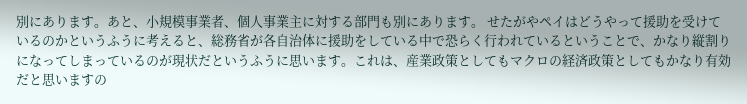別にあります。あと、小規模事業者、個人事業主に対する部門も別にあります。 せたがやペイはどうやって援助を受けているのかというふうに考えると、総務省が各自治体に援助をしている中で恐らく行われているということで、かなり縦割りになってしまっているのが現状だというふうに思います。これは、産業政策としてもマクロの経済政策としてもかなり有効だと思いますの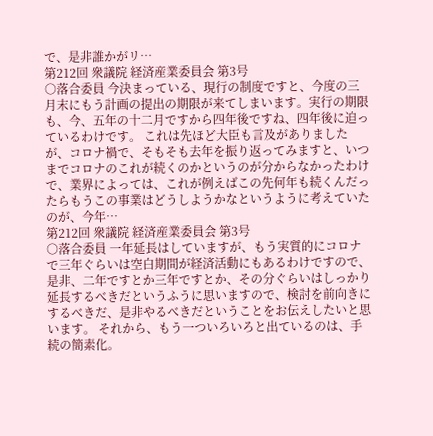で、是非誰かがリ…
第212回 衆議院 経済産業委員会 第3号
○落合委員 今決まっている、現行の制度ですと、今度の三月末にもう計画の提出の期限が来てしまいます。実行の期限も、今、五年の十二月ですから四年後ですね、四年後に迫っているわけです。 これは先ほど大臣も言及がありましたが、コロナ禍で、そもそも去年を振り返ってみますと、いつまでコロナのこれが続くのかというのが分からなかったわけで、業界によっては、これが例えばこの先何年も続くんだったらもうこの事業はどうしようかなというように考えていたのが、今年…
第212回 衆議院 経済産業委員会 第3号
○落合委員 一年延長はしていますが、もう実質的にコロナで三年ぐらいは空白期間が経済活動にもあるわけですので、是非、二年ですとか三年ですとか、その分ぐらいはしっかり延長するべきだというふうに思いますので、検討を前向きにするべきだ、是非やるべきだということをお伝えしたいと思います。 それから、もう一ついろいろと出ているのは、手続の簡素化。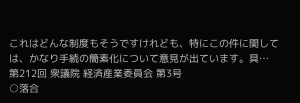これはどんな制度もそうですけれども、特にこの件に関しては、かなり手続の簡素化について意見が出ています。具…
第212回 衆議院 経済産業委員会 第3号
○落合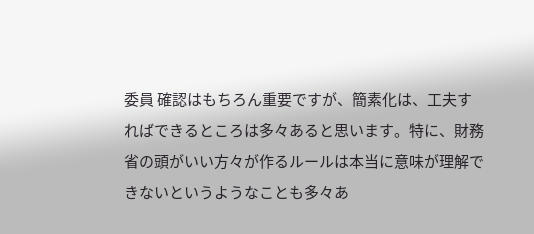委員 確認はもちろん重要ですが、簡素化は、工夫すればできるところは多々あると思います。特に、財務省の頭がいい方々が作るルールは本当に意味が理解できないというようなことも多々あ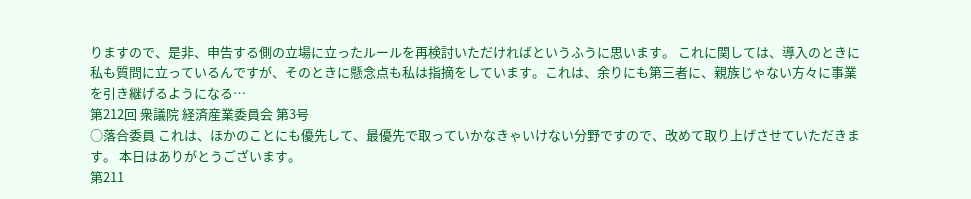りますので、是非、申告する側の立場に立ったルールを再検討いただければというふうに思います。 これに関しては、導入のときに私も質問に立っているんですが、そのときに懸念点も私は指摘をしています。これは、余りにも第三者に、親族じゃない方々に事業を引き継げるようになる…
第212回 衆議院 経済産業委員会 第3号
○落合委員 これは、ほかのことにも優先して、最優先で取っていかなきゃいけない分野ですので、改めて取り上げさせていただきます。 本日はありがとうございます。
第211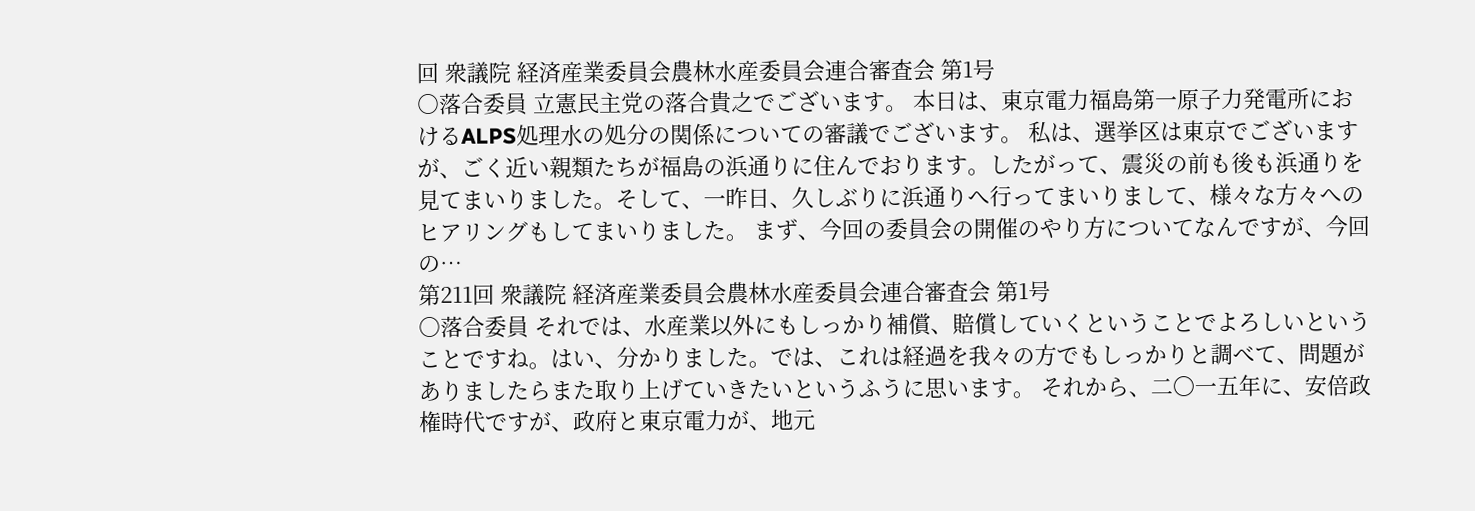回 衆議院 経済産業委員会農林水産委員会連合審査会 第1号
○落合委員 立憲民主党の落合貴之でございます。 本日は、東京電力福島第一原子力発電所におけるALPS処理水の処分の関係についての審議でございます。 私は、選挙区は東京でございますが、ごく近い親類たちが福島の浜通りに住んでおります。したがって、震災の前も後も浜通りを見てまいりました。そして、一昨日、久しぶりに浜通りへ行ってまいりまして、様々な方々へのヒアリングもしてまいりました。 まず、今回の委員会の開催のやり方についてなんですが、今回の…
第211回 衆議院 経済産業委員会農林水産委員会連合審査会 第1号
○落合委員 それでは、水産業以外にもしっかり補償、賠償していくということでよろしいということですね。はい、分かりました。では、これは経過を我々の方でもしっかりと調べて、問題がありましたらまた取り上げていきたいというふうに思います。 それから、二〇一五年に、安倍政権時代ですが、政府と東京電力が、地元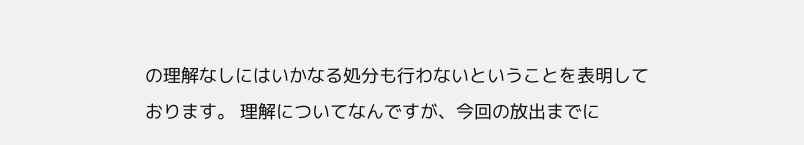の理解なしにはいかなる処分も行わないということを表明しております。 理解についてなんですが、今回の放出までに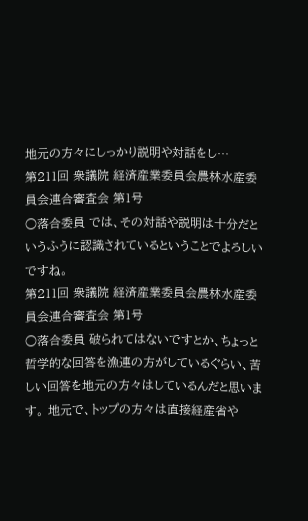地元の方々にしっかり説明や対話をし…
第211回 衆議院 経済産業委員会農林水産委員会連合審査会 第1号
○落合委員 では、その対話や説明は十分だというふうに認識されているということでよろしいですね。
第211回 衆議院 経済産業委員会農林水産委員会連合審査会 第1号
○落合委員 破られてはないですとか、ちょっと哲学的な回答を漁連の方がしているぐらい、苦しい回答を地元の方々はしているんだと思います。 地元で、トップの方々は直接経産省や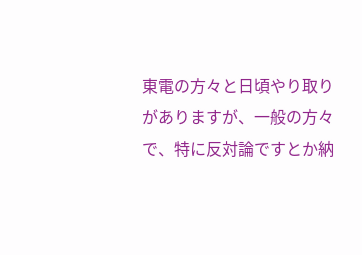東電の方々と日頃やり取りがありますが、一般の方々で、特に反対論ですとか納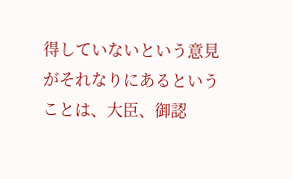得していないという意見がそれなりにあるということは、大臣、御認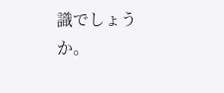識でしょうか。